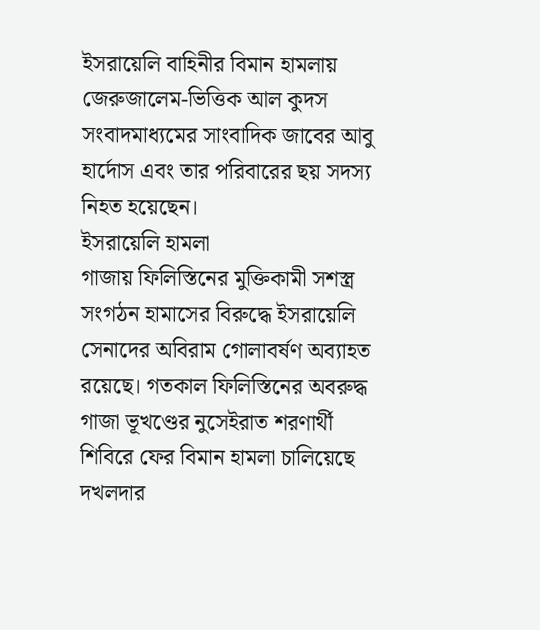ইসরায়েলি বাহিনীর বিমান হামলায় জেরুজালেম-ভিত্তিক আল কুদস সংবাদমাধ্যমের সাংবাদিক জাবের আবু হার্দোস এবং তার পরিবারের ছয় সদস্য নিহত হয়েছেন।
ইসরায়েলি হামলা
গাজায় ফিলিস্তিনের মুক্তিকামী সশস্ত্র সংগঠন হামাসের বিরুদ্ধে ইসরায়েলি সেনাদের অবিরাম গোলাবর্ষণ অব্যাহত রয়েছে। গতকাল ফিলিস্তিনের অবরুদ্ধ গাজা ভূখণ্ডের নুসেইরাত শরণার্থী শিবিরে ফের বিমান হামলা চালিয়েছে দখলদার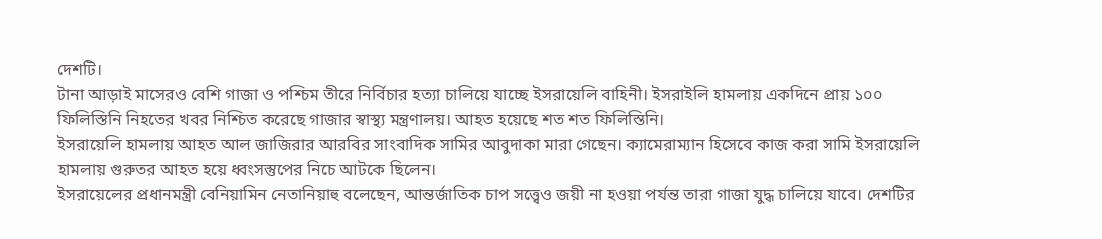দেশটি।
টানা আড়াই মাসেরও বেশি গাজা ও পশ্চিম তীরে নির্বিচার হত্যা চালিয়ে যাচ্ছে ইসরায়েলি বাহিনী। ইসরাইলি হামলায় একদিনে প্রায় ১০০ ফিলিস্তিনি নিহতের খবর নিশ্চিত করেছে গাজার স্বাস্থ্য মন্ত্রণালয়। আহত হয়েছে শত শত ফিলিস্তিনি।
ইসরায়েলি হামলায় আহত আল জাজিরার আরবির সাংবাদিক সামির আবুদাকা মারা গেছেন। ক্যামেরাম্যান হিসেবে কাজ করা সামি ইসরায়েলি হামলায় গুরুতর আহত হয়ে ধ্বংসস্তুপের নিচে আটকে ছিলেন।
ইসরায়েলের প্রধানমন্ত্রী বেনিয়ামিন নেতানিয়াহু বলেছেন, আন্তর্জাতিক চাপ সত্ত্বেও জয়ী না হওয়া পর্যন্ত তারা গাজা যুদ্ধ চালিয়ে যাবে। দেশটির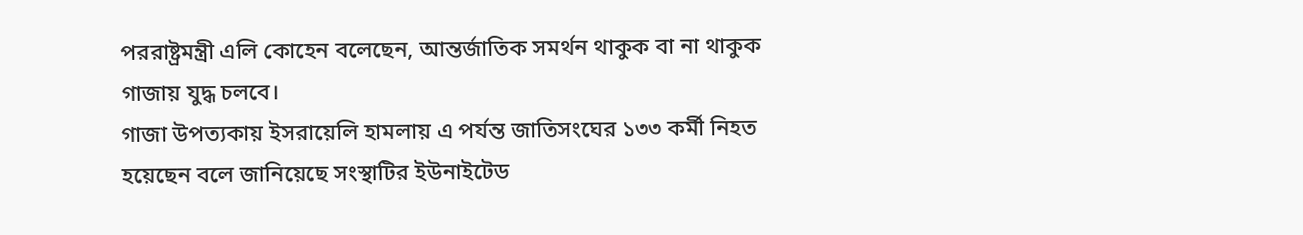পররাষ্ট্রমন্ত্রী এলি কোহেন বলেছেন, আন্তর্জাতিক সমর্থন থাকুক বা না থাকুক গাজায় যুদ্ধ চলবে।
গাজা উপত্যকায় ইসরায়েলি হামলায় এ পর্যন্ত জাতিসংঘের ১৩৩ কর্মী নিহত হয়েছেন বলে জানিয়েছে সংস্থাটির ইউনাইটেড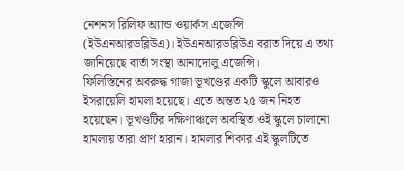নেশনস রিলিফ অ্যান্ড ওয়ার্কস এজেন্সি (ইউএনআরডব্লিউএ)। ইউএনআরডব্লিউএ বরাত দিয়ে এ তথ্য জানিয়েছে বার্তা সংস্থা আনাদোলু এজেন্সি।
ফিলিস্তিনের অবরুদ্ধ গাজা ভূখণ্ডের একটি স্কুলে আবারও ইসরায়েলি হামলা হয়েছে। এতে অন্তত ২৫ জন নিহত হয়েছেন। ভূখণ্ডটির দক্ষিণাঞ্চলে অবস্থিত ওই স্কুলে চালানো হামলায় তারা প্রাণ হারান। হামলার শিকার এই স্কুলটিতে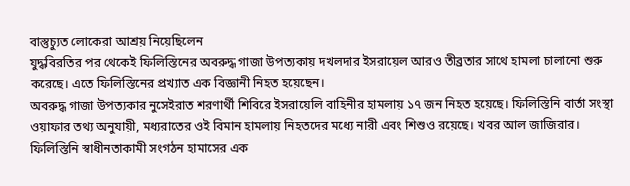বাস্তুচ্যুত লোকেরা আশ্রয় নিয়েছিলেন
যুদ্ধবিরতির পর থেকেই ফিলিস্তিনের অবরুদ্ধ গাজা উপত্যকায় দখলদার ইসরায়েল আরও তীব্রতার সাথে হামলা চালানো শুরু করেছে। এতে ফিলিস্তিনের প্রখ্যাত এক বিজ্ঞানী নিহত হয়েছেন।
অবরুদ্ধ গাজা উপত্যকার নুসেইরাত শরণার্থী শিবিরে ইসরায়েলি বাহিনীর হামলায় ১৭ জন নিহত হয়েছে। ফিলিস্তিনি বার্তা সংস্থা ওয়াফার তথ্য অনুযায়ী, মধ্যরাতের ওই বিমান হামলায় নিহতদের মধ্যে নারী এবং শিশুও রয়েছে। খবর আল জাজিরার।
ফিলিস্তিনি স্বাধীনতাকামী সংগঠন হামাসের এক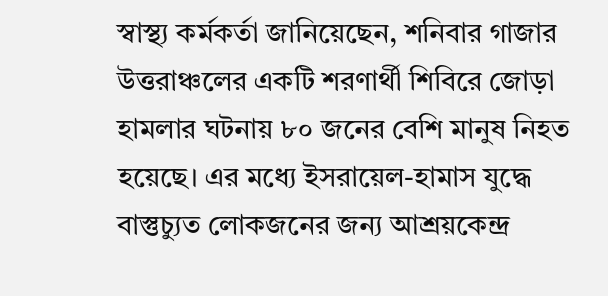স্বাস্থ্য কর্মকর্তা জানিয়েছেন, শনিবার গাজার উত্তরাঞ্চলের একটি শরণার্থী শিবিরে জোড়া হামলার ঘটনায় ৮০ জনের বেশি মানুষ নিহত হয়েছে। এর মধ্যে ইসরায়েল-হামাস যুদ্ধে বাস্তুচ্যুত লোকজনের জন্য আশ্রয়কেন্দ্র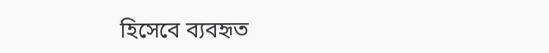হিসেবে ব্যবহৃত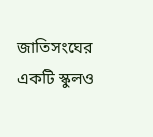জাতিসংঘের একটি স্কুলও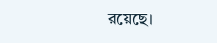রয়েছে।